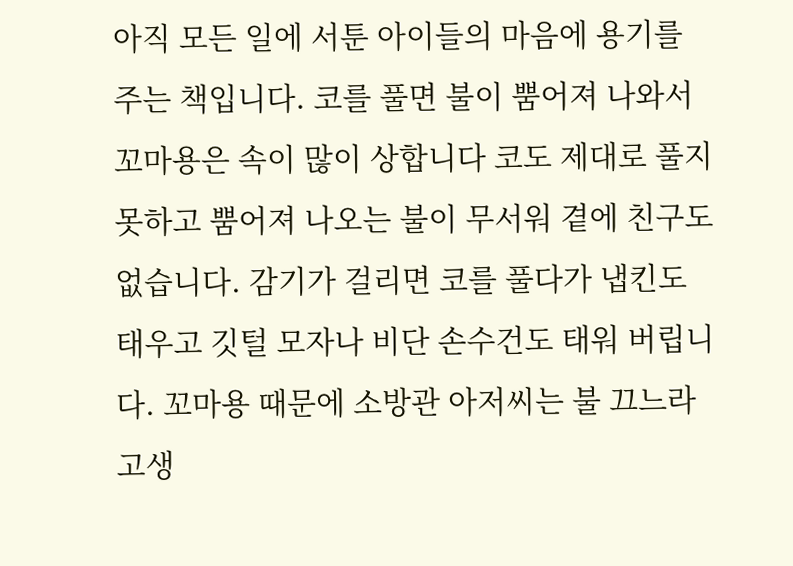아직 모든 일에 서툰 아이들의 마음에 용기를 주는 책입니다. 코를 풀면 불이 뿜어져 나와서 꼬마용은 속이 많이 상합니다 코도 제대로 풀지 못하고 뿜어져 나오는 불이 무서워 곁에 친구도 없습니다. 감기가 걸리면 코를 풀다가 냅킨도 태우고 깃털 모자나 비단 손수건도 태워 버립니다. 꼬마용 때문에 소방관 아저씨는 불 끄느라 고생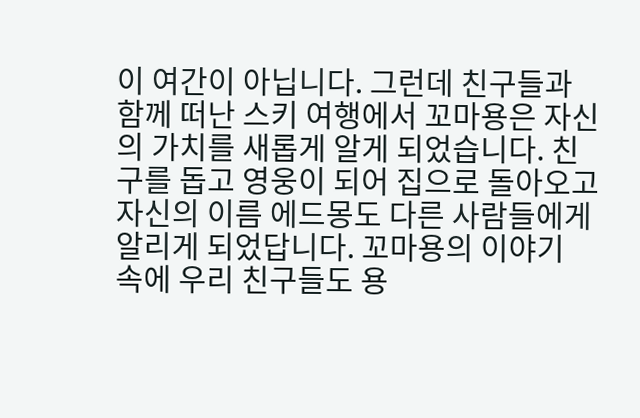이 여간이 아닙니다. 그런데 친구들과 함께 떠난 스키 여행에서 꼬마용은 자신의 가치를 새롭게 알게 되었습니다. 친구를 돕고 영웅이 되어 집으로 돌아오고 자신의 이름 에드몽도 다른 사람들에게 알리게 되었답니다. 꼬마용의 이야기 속에 우리 친구들도 용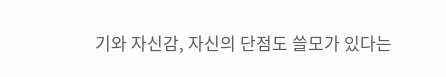기와 자신감, 자신의 단점도 쓸모가 있다는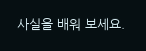사실을 배워 보세요.